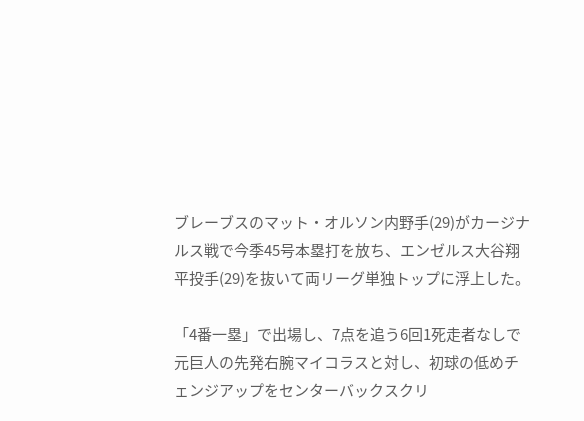ブレーブスのマット・オルソン内野手(29)がカージナルス戦で今季45号本塁打を放ち、エンゼルス大谷翔平投手(29)を抜いて両リーグ単独トップに浮上した。

「4番一塁」で出場し、7点を追う6回1死走者なしで元巨人の先発右腕マイコラスと対し、初球の低めチェンジアップをセンターバックスクリ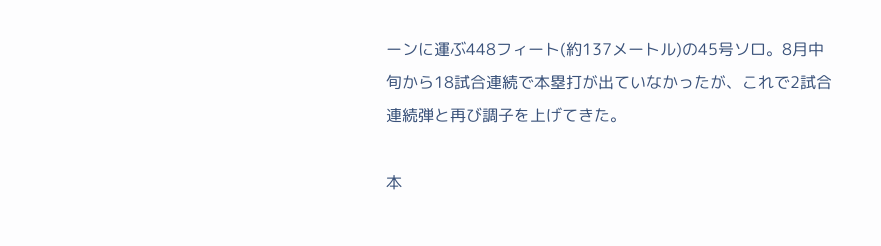ーンに運ぶ448フィート(約137メートル)の45号ソロ。8月中旬から18試合連続で本塁打が出ていなかったが、これで2試合連続弾と再び調子を上げてきた。

本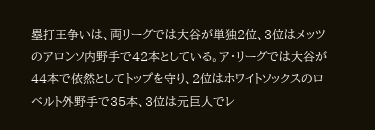塁打王争いは、両リーグでは大谷が単独2位、3位はメッツのアロンソ内野手で42本としている。ア・リーグでは大谷が44本で依然としてトップを守り、2位はホワイトソックスのロベルト外野手で35本、3位は元巨人でレ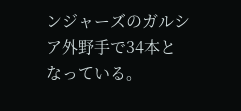ンジャーズのガルシア外野手で34本となっている。